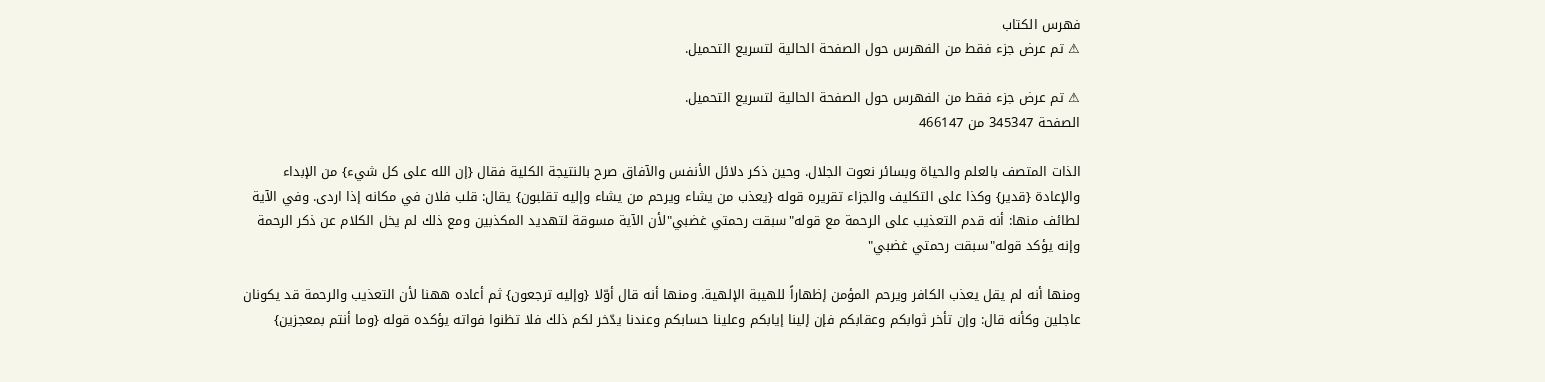فهرس الكتاب
⚠ تم عرض جزء فقط من الفهرس حول الصفحة الحالية لتسريع التحميل.

⚠ تم عرض جزء فقط من الفهرس حول الصفحة الحالية لتسريع التحميل.
الصفحة 345347 من 466147

الذات المتصف بالعلم والحياة وبسائر نعوت الجلال. وحين ذكر دلائل الأنفس والآفاق صرح بالنتيجة الكلية فقال {إن الله على كل شيء} من الإبداء والإعادة {قدير} وكذا على التكليف والجزاء تقريره قوله {يعذب من يشاء ويرحم من يشاء وإليه تقلبون} يقال: قلب فلان في مكانه إذا اردى. وفي الآية لطائف منها: أنه قدم التعذيب على الرحمة مع قوله"سبقت رحمتي غضبي"لأن الآية مسوقة لتهديد المكذبين ومع ذلك لم يخل الكلام عن ذكر الرحمة وإنه يؤكد قوله"سبقت رحمتي غضبي"

ومنها أنه لم يقل يعذب الكافر ويرحم المؤمن إظهاراً للهيبة الإلهية. ومنها أنه قال أوّلا {وإليه ترجعون} ثم أعاده ههنا لأن التعذيب والرحمة قد يكونان عاجلين وكأنه قال: وإن تأخر ثوابكم وعقابكم فإن إلينا إيابكم وعلينا حسابكم وعندنا يدّخر لكم ذلك فلا تظنوا فواته يؤكده قوله {وما أنتم بمعجزين}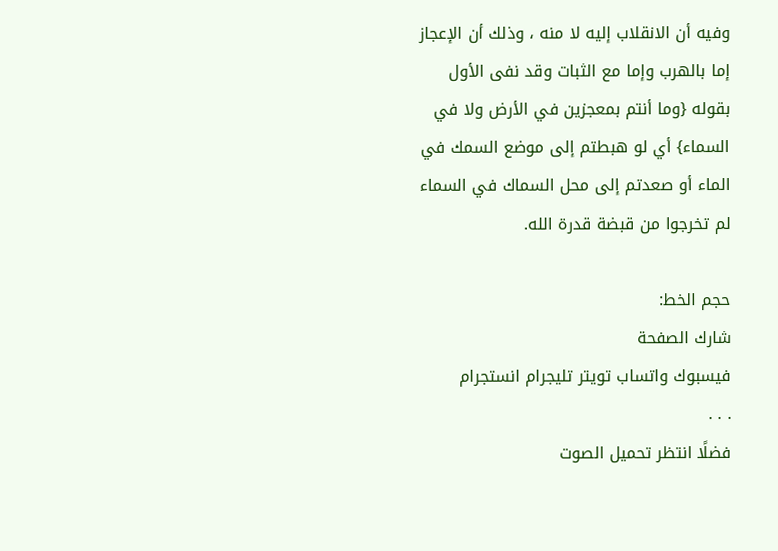وفيه أن الانقلاب إليه لا منه ، وذلك أن الإعجاز إما بالهرب وإما مع الثبات وقد نفى الأول بقوله {وما أنتم بمعجزين في الأرض ولا في السماء} أي لو هبطتم إلى موضع السمك في الماء أو صعدتم إلى محل السماك في السماء لم تخرجوا من قبضة قدرة الله.

حجم الخط:
شارك الصفحة
فيسبوك واتساب تويتر تليجرام انستجرام
. . .
فضلًا انتظر تحميل الصوت